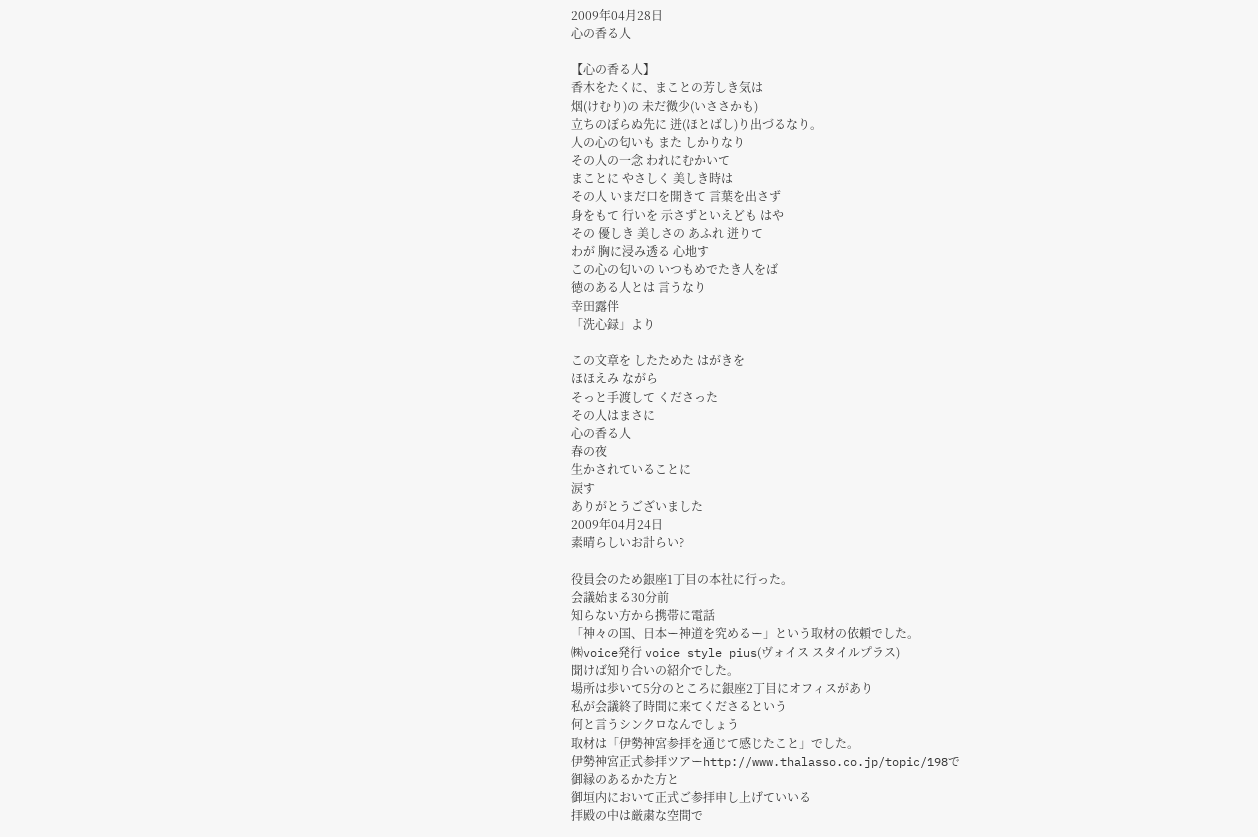2009年04月28日
心の香る人

【心の香る人】
香木をたくに、まことの芳しき気は
烟(けむり)の 未だ微少(いささかも)
立ちのぼらぬ先に 迸(ほとばし)り出づるなり。
人の心の匂いも また しかりなり
その人の一念 われにむかいて
まことに やさしく 美しき時は
その人 いまだ口を開きて 言葉を出さず
身をもて 行いを 示さずといえども はや
その 優しき 美しさの あふれ 迸りて
わが 胸に浸み透る 心地す
この心の匂いの いつもめでたき人をば
徳のある人とは 言うなり
幸田露伴
「洗心録」より

この文章を したためた はがきを
ほほえみ ながら
そっと手渡して くださった
その人はまさに
心の香る人
春の夜
生かされていることに
涙す
ありがとうございました
2009年04月24日
素晴らしいお計らい?

役員会のため銀座1丁目の本社に行った。
会議始まる30分前
知らない方から携帯に電話
「神々の国、日本ー神道を究めるー」という取材の依頼でした。
㈱voice発行 voice style pius(ヴォイス スタイルプラス)
聞けば知り合いの紹介でした。
場所は歩いて5分のところに銀座2丁目にオフィスがあり
私が会議終了時間に来てくださるという
何と言うシンクロなんでしょう
取材は「伊勢神宮参拝を通じて感じたこと」でした。
伊勢神宮正式参拝ツアーhttp://www.thalasso.co.jp/topic/198で
御縁のあるかた方と
御垣内において正式ご参拝申し上げていいる
拝殿の中は厳粛な空間で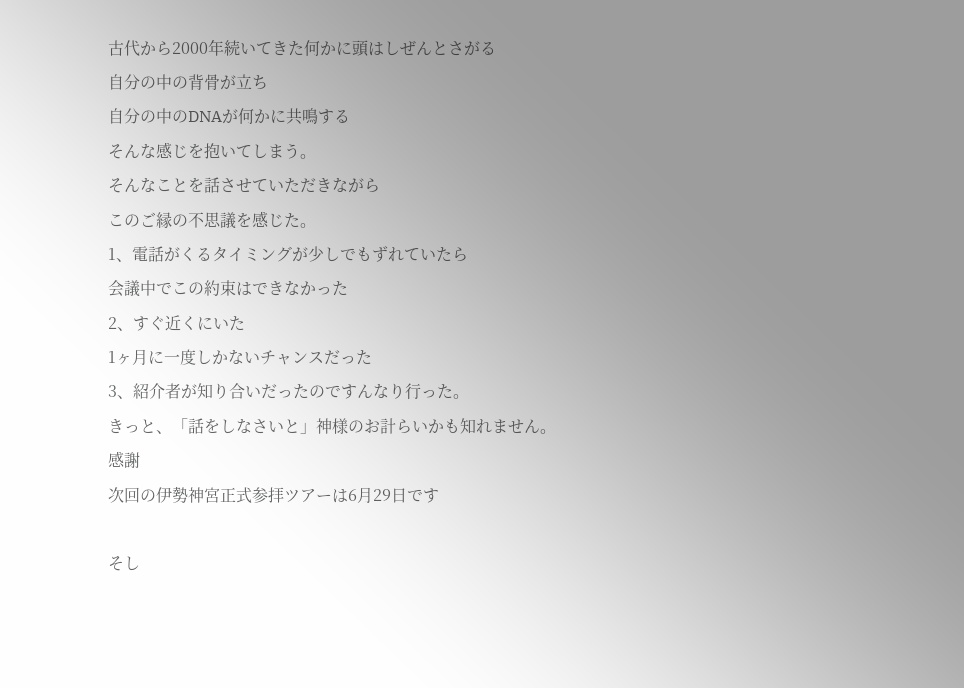古代から2000年続いてきた何かに頭はしぜんとさがる
自分の中の背骨が立ち
自分の中のDNAが何かに共鳴する
そんな感じを抱いてしまう。
そんなことを話させていただきながら
このご縁の不思議を感じた。
1、電話がくるタイミングが少しでもずれていたら
会議中でこの約束はできなかった
2、すぐ近くにいた
1ヶ月に一度しかないチャンスだった
3、紹介者が知り合いだったのですんなり行った。
きっと、「話をしなさいと」神様のお計らいかも知れません。
感謝
次回の伊勢神宮正式参拝ツアーは6月29日です

そし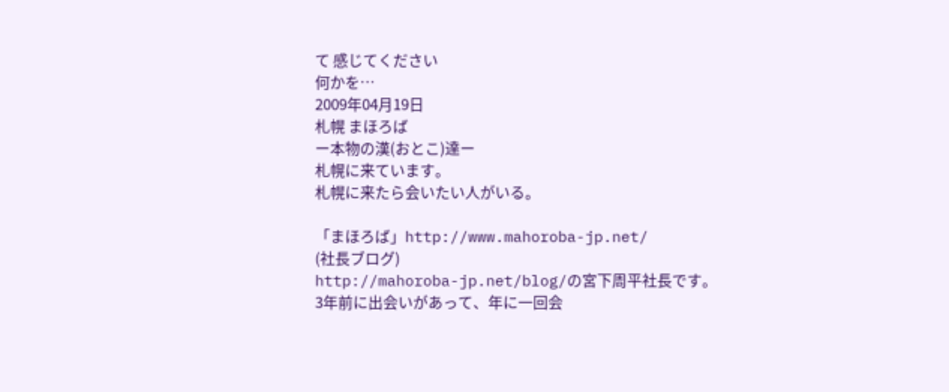て 感じてください
何かを…
2009年04月19日
札幌 まほろば
ー本物の漢(おとこ)達ー
札幌に来ています。
札幌に来たら会いたい人がいる。

「まほろば」http://www.mahoroba-jp.net/
(社長ブログ)
http://mahoroba-jp.net/blog/の宮下周平社長です。
3年前に出会いがあって、年に一回会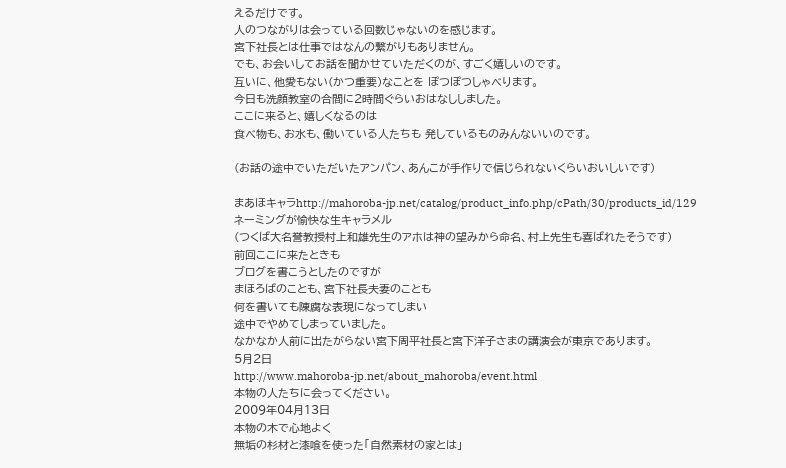えるだけです。
人のつながりは会っている回数じゃないのを感じます。
宮下社長とは仕事ではなんの繋がりもありません。
でも、お会いしてお話を聞かせていただくのが、すごく嬉しいのです。
互いに、他愛もない(かつ重要)なことを ぽつぽつしゃべります。
今日も洗顔教室の合間に2時間ぐらいおはなししました。
ここに来ると、嬉しくなるのは
食べ物も、お水も、働いている人たちも 発しているものみんないいのです。

(お話の途中でいただいたアンパン、あんこが手作りで信じられないくらいおいしいです)

まあほキャラhttp://mahoroba-jp.net/catalog/product_info.php/cPath/30/products_id/129
ネーミングが愉快な生キャラメル
(つくば大名誉教授村上和雄先生のアホは神の望みから命名、村上先生も喜ばれたそうです)
前回ここに来たときも
ブログを書こうとしたのですが
まほろばのことも、宮下社長夫妻のことも
何を書いても陳腐な表現になってしまい
途中でやめてしまっていました。
なかなか人前に出たがらない宮下周平社長と宮下洋子さまの講演会が東京であります。
5月2日
http://www.mahoroba-jp.net/about_mahoroba/event.html
本物の人たちに会ってください。
2009年04月13日
本物の木で心地よく
無垢の杉材と漆喰を使った「自然素材の家とは」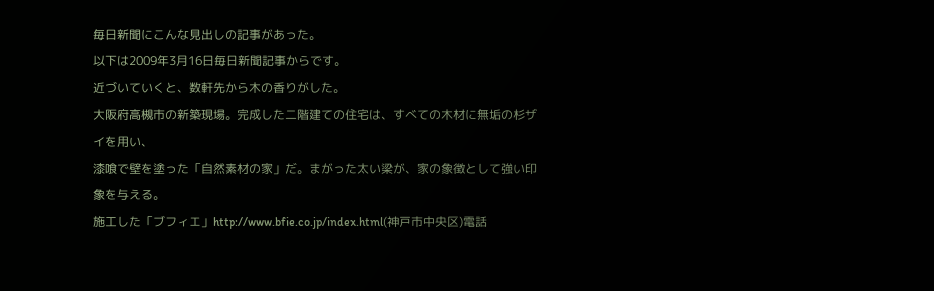毎日新聞にこんな見出しの記事があった。
以下は2009年3月16日毎日新聞記事からです。
近づいていくと、数軒先から木の香りがした。
大阪府高槻市の新築現場。完成した二階建ての住宅は、すべての木材に無垢の杉ザイを用い、
漆喰で壁を塗った「自然素材の家」だ。まがった太い梁が、家の象徴として強い印象を与える。
施工した「ブフィエ」http://www.bfie.co.jp/index.html(神戸市中央区)電話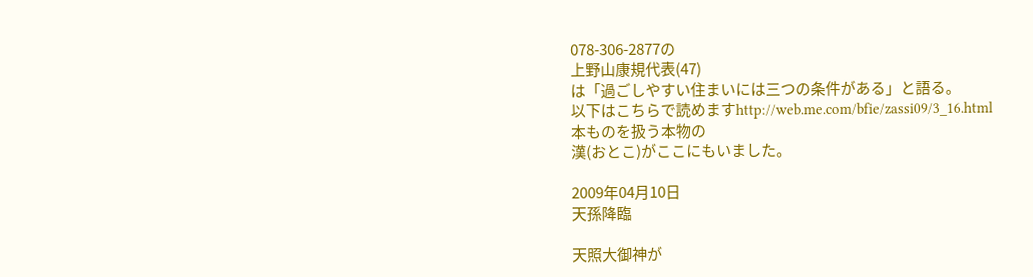078-306-2877の
上野山康規代表(47)
は「過ごしやすい住まいには三つの条件がある」と語る。
以下はこちらで読めますhttp://web.me.com/bfie/zassi09/3_16.html
本ものを扱う本物の
漢(おとこ)がここにもいました。

2009年04月10日
天孫降臨

天照大御神が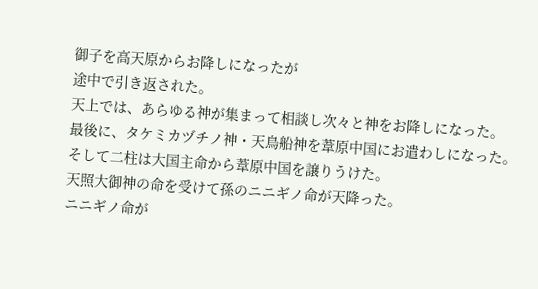御子を高天原からお降しになったが
途中で引き返された。
天上では、あらゆる神が集まって相談し次々と神をお降しになった。
最後に、タケミカヅチノ神・天鳥船神を葦原中国にお遣わしになった。
そして二柱は大国主命から葦原中国を譲りうけた。
天照大御神の命を受けて孫のニニギノ命が天降った。
ニニギノ命が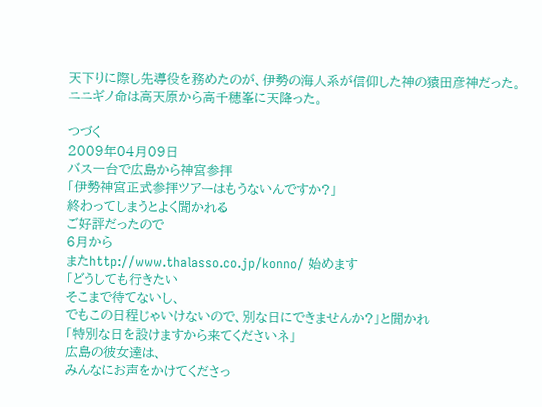天下りに際し先導役を務めたのが、伊勢の海人系が信仰した神の猿田彦神だった。
ニニギノ命は高天原から高千穂峯に天降った。

つづく
2009年04月09日
バス一台で広島から神宮参拝
「伊勢神宮正式参拝ツアーはもうないんですか?」
終わってしまうとよく聞かれる
ご好評だったので
6月から
またhttp://www.thalasso.co.jp/konno/ 始めます
「どうしても行きたい
そこまで待てないし、
でもこの日程じゃいけないので、別な日にできませんか?」と聞かれ
「特別な日を設けますから来てくださいネ」
広島の彼女達は、
みんなにお声をかけてくださっ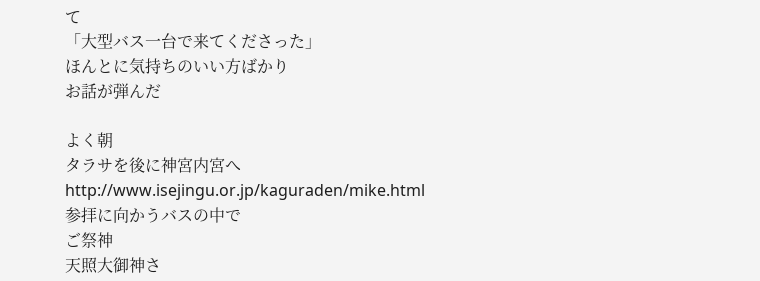て
「大型バス一台で来てくださった」
ほんとに気持ちのいい方ばかり
お話が弾んだ

よく朝
タラサを後に神宮内宮へ
http://www.isejingu.or.jp/kaguraden/mike.html
参拝に向かうバスの中で
ご祭神
天照大御神さ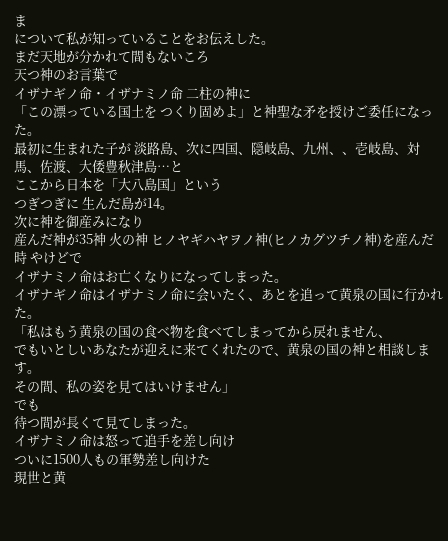ま
について私が知っていることをお伝えした。
まだ天地が分かれて間もないころ
天つ神のお言葉で
イザナギノ命・イザナミノ命 二柱の神に
「この漂っている国土を つくり固めよ」と神聖な矛を授けご委任になった。
最初に生まれた子が 淡路島、次に四国、隠岐島、九州、、壱岐島、対馬、佐渡、大倭豊秋津島…と
ここから日本を「大八島国」という
つぎつぎに 生んだ島が14。
次に神を御産みになり
産んだ神が35神 火の神 ヒノヤギハヤヲノ神(ヒノカグツチノ神)を産んだ時 やけどで
イザナミノ命はお亡くなりになってしまった。
イザナギノ命はイザナミノ命に会いたく、あとを追って黄泉の国に行かれた。
「私はもう黄泉の国の食べ物を食べてしまってから戻れません、
でもいとしいあなたが迎えに来てくれたので、黄泉の国の神と相談します。
その間、私の姿を見てはいけません」
でも
待つ間が長くて見てしまった。
イザナミノ命は怒って追手を差し向け
ついに1500人もの軍勢差し向けた
現世と黄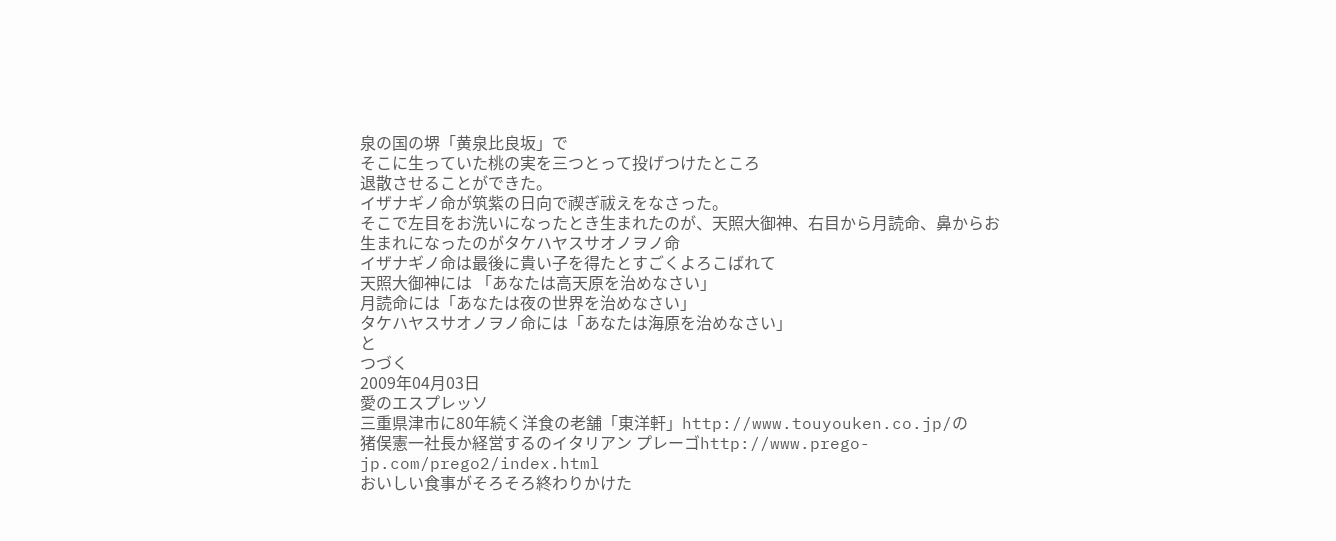泉の国の堺「黄泉比良坂」で
そこに生っていた桃の実を三つとって投げつけたところ
退散させることができた。
イザナギノ命が筑紫の日向で禊ぎ祓えをなさった。
そこで左目をお洗いになったとき生まれたのが、天照大御神、右目から月読命、鼻からお生まれになったのがタケハヤスサオノヲノ命
イザナギノ命は最後に貴い子を得たとすごくよろこばれて
天照大御神には 「あなたは高天原を治めなさい」
月読命には「あなたは夜の世界を治めなさい」
タケハヤスサオノヲノ命には「あなたは海原を治めなさい」
と
つづく
2009年04月03日
愛のエスプレッソ
三重県津市に80年続く洋食の老舗「東洋軒」http://www.touyouken.co.jp/の
猪俣憲一社長か経営するのイタリアン プレーゴhttp://www.prego-jp.com/prego2/index.html
おいしい食事がそろそろ終わりかけた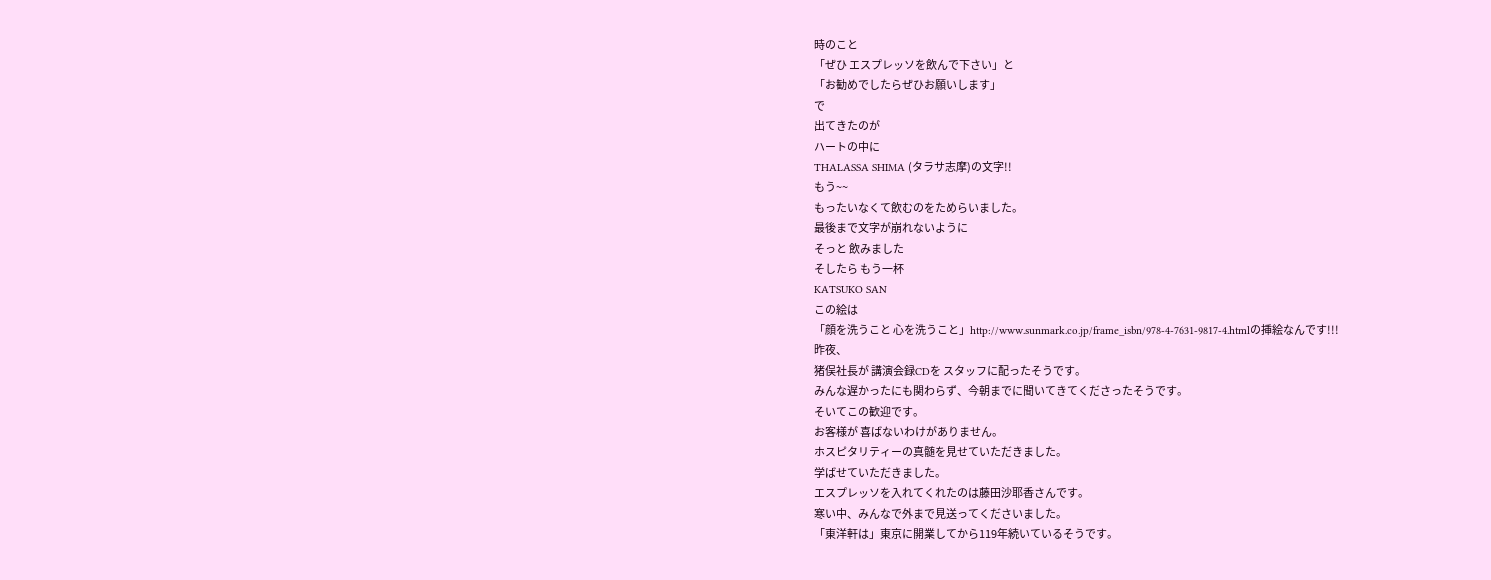時のこと
「ぜひ エスプレッソを飲んで下さい」と
「お勧めでしたらぜひお願いします」
で
出てきたのが
ハートの中に
THALASSA SHIMA (タラサ志摩)の文字!!
もう~~
もったいなくて飲むのをためらいました。
最後まで文字が崩れないように
そっと 飲みました
そしたら もう一杯
KATSUKO SAN
この絵は
「顔を洗うこと 心を洗うこと」http://www.sunmark.co.jp/frame_isbn/978-4-7631-9817-4.htmlの挿絵なんです!!!
昨夜、
猪俣社長が 講演会録CDを スタッフに配ったそうです。
みんな遅かったにも関わらず、今朝までに聞いてきてくださったそうです。
そいてこの歓迎です。
お客様が 喜ばないわけがありません。
ホスピタリティーの真髄を見せていただきました。
学ばせていただきました。
エスプレッソを入れてくれたのは藤田沙耶香さんです。
寒い中、みんなで外まで見送ってくださいました。
「東洋軒は」東京に開業してから119年続いているそうです。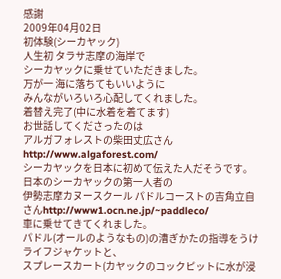感謝
2009年04月02日
初体験(シーカヤック)
人生初 タラサ志摩の海岸で
シーカヤックに乗せていただきました。
万が一 海に落ちてもいいように
みんながいろいろ心配してくれました。
着替え完了(中に水着を着てます)
お世話してくださったのは
アルガフォレストの柴田丈広さんhttp://www.algaforest.com/
シーカヤックを日本に初めて伝えた人だそうです。
日本のシーカヤックの第一人者の
伊勢志摩カヌースクール パドルコーストの吉角立自さんhttp://www1.ocn.ne.jp/~paddleco/
車に乗せてきてくれました。
パドル(オールのようなもの)の漕ぎかたの指導をうけ
ライフジャケットと、
スプレースカート(カヤックのコックピットに水が浸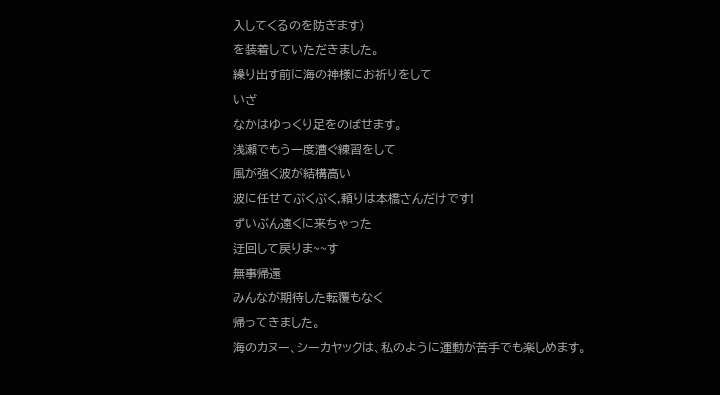入してくるのを防ぎます)
を装着していただきました。
繰り出す前に海の神様にお祈りをして
いざ
なかはゆっくり足をのばせます。
浅瀬でもう一度漕ぐ練習をして
風が強く波が結構高い
波に任せてぷくぷく,頼りは本橋さんだけです!
ずいぶん遠くに来ちゃった
迂回して戻りま~~す
無事帰還
みんなが期待した転覆もなく
帰ってきました。
海のカヌー、シーカヤックは、私のように運動が苦手でも楽しめます。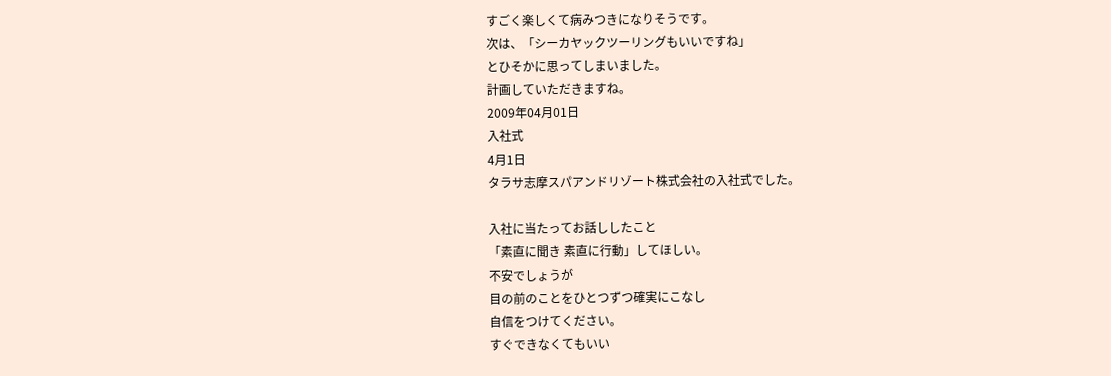すごく楽しくて病みつきになりそうです。
次は、「シーカヤックツーリングもいいですね」
とひそかに思ってしまいました。
計画していただきますね。
2009年04月01日
入社式
4月1日
タラサ志摩スパアンドリゾート株式会社の入社式でした。

入社に当たってお話ししたこと
「素直に聞き 素直に行動」してほしい。
不安でしょうが
目の前のことをひとつずつ確実にこなし
自信をつけてください。
すぐできなくてもいい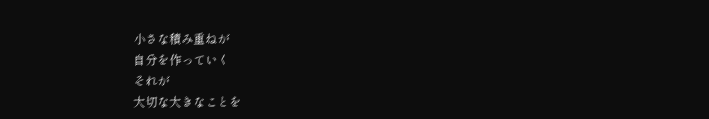小さな積み重ねが
自分を作っていく
それが
大切な大きなことを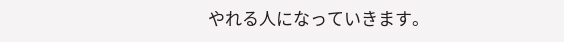やれる人になっていきます。